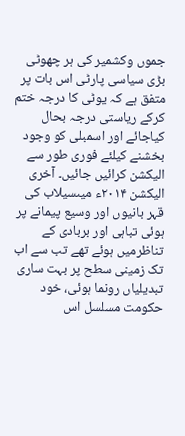جموں وکشمیر کی ہر چھوٹی بڑی سیاسی پارٹی اس بات پر متفق ہے کہ یوٹی کا درجہ ختم کرکے ریاستی درجہ بحال کیاجائے اور اسمبلی کو وجود بخشنے کیلئے فوری طور سے الیکشن کرائیں جائیں۔ آخری الیکشن ۲۰۱۴ء میںسیلاب کی قہر بانیوں اور وسیع پیمانے پر ہوئی تباہی اور بربادی کے تناظرمیں ہوئے تھے تب سے اب تک زمینی سطح پر بہت ساری تبدیلیاں رونما ہوئی، خود حکومت مسلسل اس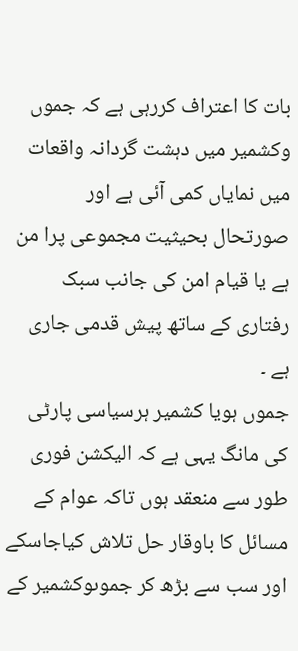بات کا اعتراف کررہی ہے کہ جموں وکشمیر میں دہشت گردانہ واقعات میں نمایاں کمی آئی ہے اور صورتحال بحیثیت مجموعی پرا من ہے یا قیام امن کی جانب سبک رفتاری کے ساتھ پیش قدمی جاری ہے ۔
جموں ہویا کشمیر ہرسیاسی پارٹی کی مانگ یہی ہے کہ الیکشن فوری طور سے منعقد ہوں تاکہ عوام کے مسائل کا باوقار حل تلاش کیاجاسکے اور سب سے بڑھ کر جموںوکشمیر کے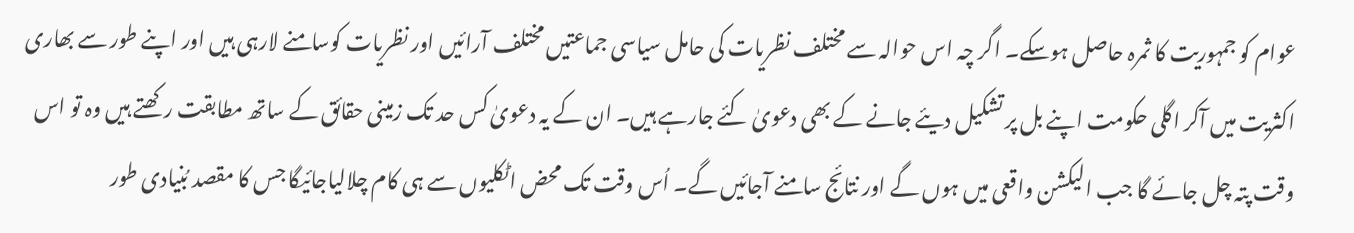عوام کو جمہوریت کا ثمرہ حاصل ہوسکے۔ اگر چہ اس حوالہ سے مختلف نظریات کی حامل سیاسی جماعتیں مختلف آرائیں اور نظریات کوسامنے لارہی ہیں اور اپنے طور سے بھاری اکثریت میں آکر اگلی حکومت اپنے بل پر تشکیل دیئے جانے کے بھی دعویٰ کئے جارہے ہیں۔ ان کے یہ دعویٰ کس حد تک زمینی حقائق کے ساتھ مطابقت رکھتے ہیں وہ تو اس وقت پتہ چل جائے گا جب الیکشن واقعی میں ہوں گے اور نتائج سامنے آجائیں گے۔ اُس وقت تک محض اٹکلیوں سے ہی کام چلالیاجائیگا جس کا مقصد بُنیادی طور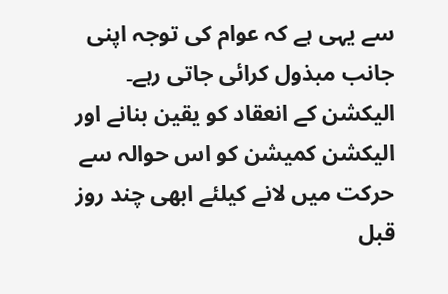سے یہی ہے کہ عوام کی توجہ اپنی جانب مبذول کرائی جاتی رہے۔
الیکشن کے انعقاد کو یقین بنانے اور الیکشن کمیشن کو اس حوالہ سے حرکت میں لانے کیلئے ابھی چند روز قبل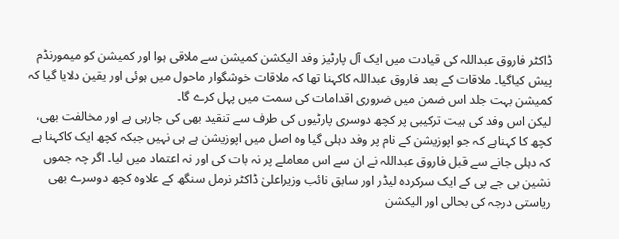ڈاکٹر فاروق عبداللہ کی قیادت میں ایک آل پارٹیز وفد الیکشن کمیشن سے ملاقی ہوا اور کمیشن کو میمورنڈم پیش کیاگیا۔ ملاقات کے بعد فاروق عبداللہ کاکہنا تھا کہ ملاقات خوشگوار ماحول میں ہوئی اور یقین دلایا گیا کہ کمیشن بہت جلد اس ضمن میں ضروری اقدامات کی سمت میں پہل کرے گا۔
لیکن اس وفد کی ہیت ترکیبی پر کچھ دوسری پارٹیوں کی طرف سے تنقید بھی کی جارہی ہے اور مخالفت بھی، کچھ کا کہناہے کہ جو اپوزیشن کے نام پر وفد دہلی گیا وہ اصل میں اپوزیشن ہے ہی نہیں جبکہ کچھ ایک کاکہنا ہے کہ دہلی جانے سے قبل فاروق عبداللہ نے ان سے اس معاملے پر نہ بات کی اور نہ اعتماد میں لیا۔ اگر چہ جموں نشین بی جے پی کے ایک سرکردہ لیڈر اور سابق نائب وزیراعلیٰ ڈاکٹر نرمل سنگھ کے علاوہ کچھ دوسرے بھی ریاستی درجہ کی بحالی اور الیکشن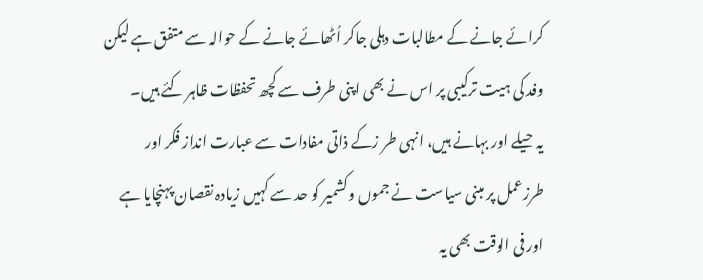کرائے جانے کے مطالبات دہلی جاکر اُٹھائے جانے کے حوالہ سے متفق ہے لیکن وفد کی ہیت ترکیبی پر اس نے بھی اپنی طرف سے کچھ تحفظات ظاہر کئے ہیں۔
یہ حیلے اور بہانے ہیں، انہی طر زکے ذاتی مفادات سے عبارت انداز فکر اور طرزعمل پر مبنی سیاست نے جموں وکشمیر کو حد سے کہیں زیادہ نقصان پہنچایا ہے اور فی الوقت بھی یہ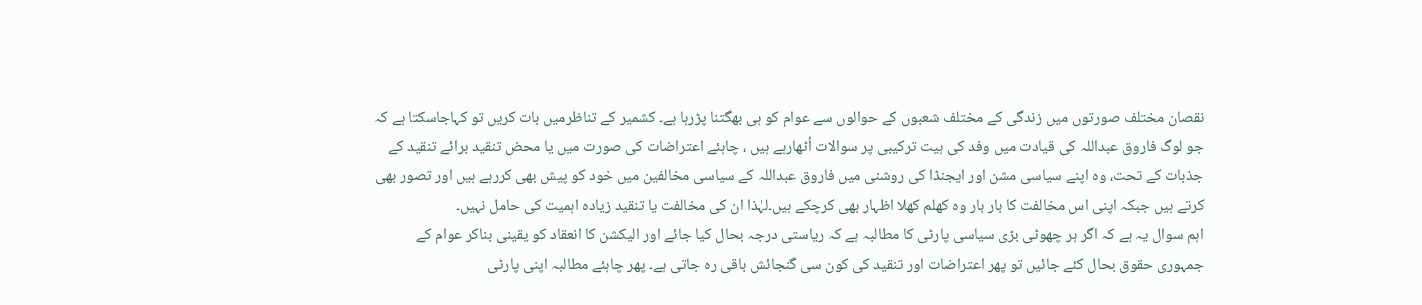نقصان مختلف صورتوں میں زندگی کے مختلف شعبوں کے حوالوں سے عوام کو ہی بھگتنا پڑرہا ہے۔ کشمیر کے تناظرمیں بات کریں تو کہاجاسکتا ہے کہ جو لوگ فاروق عبداللہ کی قیادت میں وفد کی ہیت ترکیبی پر سوالات اُٹھارہے ہیں ، چاہئے اعتراضات کی صورت میں یا محض تنقید برائے تنقید کے جذبات کے تحت، وہ اپنے سیاسی مشن اور ایجنڈا کی روشنی میں فاروق عبداللہ کے سیاسی مخالفین میں خود کو پیش بھی کررہے ہیں اور تصور بھی کرتے ہیں جبکہ اپنی اس مخالفت کا بار بار وہ کھلم کھلا اظہار بھی کرچکے ہیں۔لہٰذا ان کی مخالفت یا تنقید زیادہ اہمیت کی حامل نہیں۔
اہم سوال یہ ہے کہ اگر ہر چھوٹی بڑی سیاسی پارٹی کا مطالبہ ہے کہ ریاستی درجہ بحال کیا جائے اور الیکشن کا انعقاد کو یقینی بناکر عوام کے جمہوری حقوق بحال کئے جائیں تو پھر اعتراضات اور تنقید کی کون سی گنجائش باقی رہ جاتی ہے۔ پھر چاہئے مطالبہ اپنی پارٹی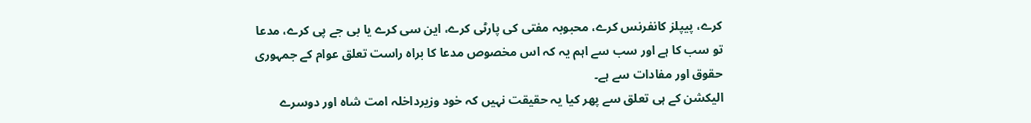کرے، پیپلز کانفرنس کرے، محبوبہ مفتی کی پارٹی کرے، این سی کرے یا بی جے پی کرے، مدعا تو سب کا ہے اور سب سے اہم یہ کہ اس مخصوص مدعا کا براہ راست تعلق عوام کے جمہوری حقوق اور مفادات سے ہے۔
الیکشن کے ہی تعلق سے پھر کیا یہ حقیقت نہیں کہ خود وزیرداخلہ امت شاہ اور دوسرے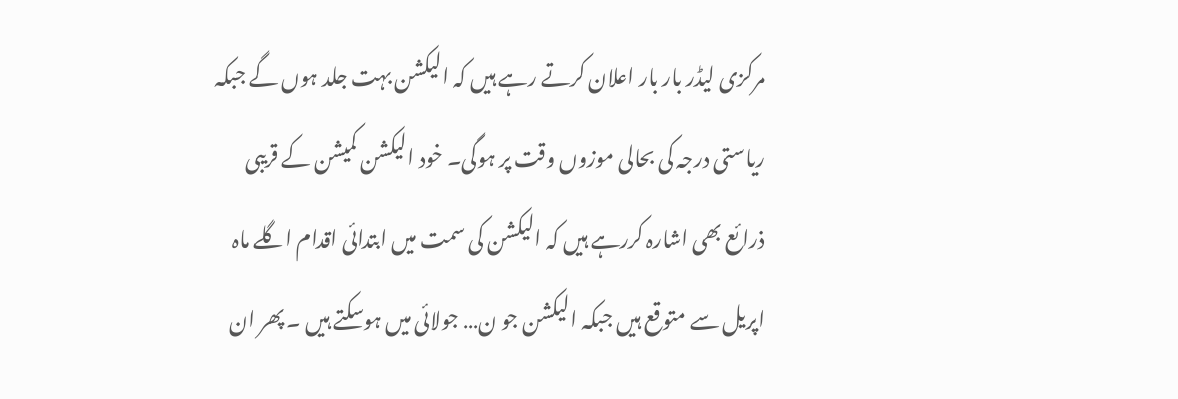مرکزی لیڈر بار بار اعلان کرتے رہے ہیں کہ الیکشن بہت جلد ہوں گے جبکہ ریاستی درجہ کی بحالی موزوں وقت پر ہوگی۔ خود الیکشن کمیشن کے قریبی ذرائع بھی اشارہ کررہے ہیں کہ الیکشن کی سمت میں ابتدائی اقدام اگلے ماہ اپریل سے متوقع ہیں جبکہ الیکشن جو ن… جولائی میں ہوسکتے ہیں ۔ پھر ان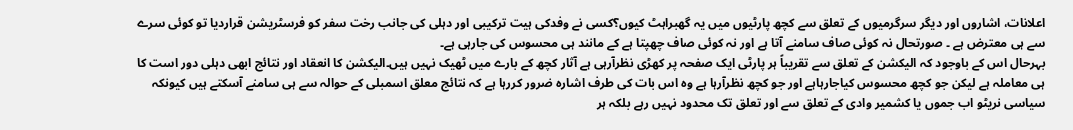اعلانات، اشاروں اور دیگر سرگرمیوں کے تعلق سے کچھ پارٹیوں میں یہ گھبراہٹ کیوں؟کسی نے وفدکی ہیت ترکیبی اور دہلی کی جانب رخت سفر کو فرسٹریشن قراردیا تو کوئی سرے سے ہی معترض ہے ۔ صورتحال نہ کوئی صاف سامنے آتا ہے اور نہ کوئی صاف چھپتا ہے کے مانند ہی محسوس کی جارہی ہے۔
بہرحال اس کے باوجود کہ الیکشن کے تعلق سے تقریباً ہر پارٹی ایک صفحہ پر کھڑی نظرآرہی ہے آثار کچھ کے بارے میں ٹھیک نہیں ہیں۔الیکشن کا انعقاد اور نتائج ابھی دہلی دور است کا ہی معاملہ ہے لیکن جو کچھ محسوس کیاجارہاہے اور جو کچھ نظرآرہا ہے وہ اس بات کی طرف اشارہ ضرور کررہا ہے کہ نتائج معلق اسمبلی کے حوالہ سے ہی سامنے آسکتے ہیں کیونکہ سیاسی نریٹو اب جموں یا کشمیر وادی کے تعلق سے اور تعلق تک محدود نہیں رہے بلکہ ہر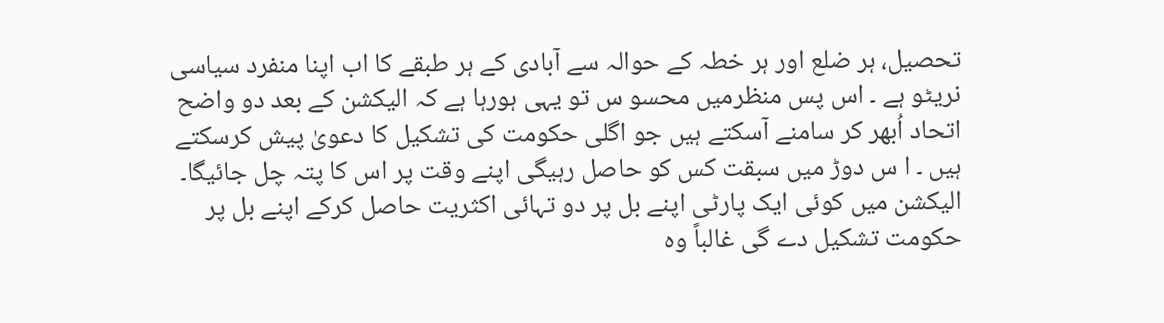تحصیل، ہر ضلع اور ہر خطہ کے حوالہ سے آبادی کے ہر طبقے کا اب اپنا منفرد سیاسی نریٹو ہے ۔ اس پس منظرمیں محسو س تو یہی ہورہا ہے کہ الیکشن کے بعد دو واضح اتحاد اُبھر کر سامنے آسکتے ہیں جو اگلی حکومت کی تشکیل کا دعویٰ پیش کرسکتے ہیں ۔ ا س دوڑ میں سبقت کس کو حاصل رہیگی اپنے وقت پر اس کا پتہ چل جائیگا۔
الیکشن میں کوئی ایک پارٹی اپنے بل پر دو تہائی اکثریت حاصل کرکے اپنے بل پر حکومت تشکیل دے گی غالباً وہ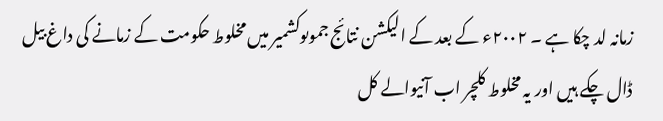زمانہ لد چکا ہے ۔ ۲۰۰۲ء کے بعد کے الیکشن نتائج جموںوکشمیر میں مخلوط حکومت کے زمانے کی داغ بیل ڈال چکے ہیں اور یہ مخلوط کلچر اب آنیوالے کل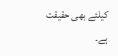کیلئے بھی حقیقت ہے۔